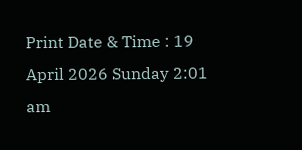Print Date & Time : 19 April 2026 Sunday 2:01 am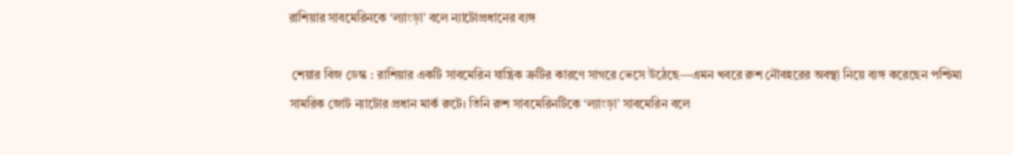রাশিয়ার সাবমেরিনকে ‘ল্যাংড়া’ বলে ন্যাটোপ্রধানের ব্যঙ্গ

 শেয়ার বিজ ডেস্ক : রাশিয়ার একটি সাবমেরিন যান্ত্রিক ত্রুটির কারণে সাগরে ভেসে উঠেছে—এমন খবরে রুশ নৌবহরের অবস্থা নিয়ে ব্যঙ্গ করেছেন পশ্চিমা সামরিক জোট ন্যাটোর প্রধান মার্ক রুটে। তিনি রুশ সাবমেরিনটিকে ‘ল্যাংড়া’ সাবমেরিন বলে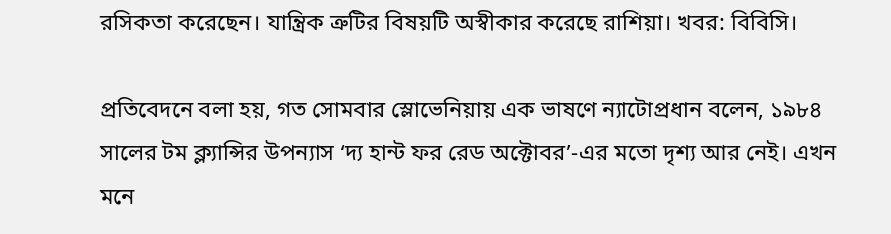রসিকতা করেছেন। যান্ত্রিক ত্রুটির বিষয়টি অস্বীকার করেছে রাশিয়া। খবর: বিবিসি।

প্রতিবেদনে বলা হয়, গত সোমবার স্লোভেনিয়ায় এক ভাষণে ন্যাটোপ্রধান বলেন, ১৯৮৪ সালের টম ক্ল্যান্সির উপন্যাস ‘দ্য হান্ট ফর রেড অক্টোবর’-এর মতো দৃশ্য আর নেই। এখন মনে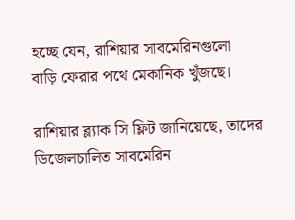হচ্ছে যেন, রাশিয়ার সাবমেরিনগুলো বাড়ি ফেরার পথে মেকানিক খুঁজছে।

রাশিয়ার ব্ল্যাক সি ফ্লিট জানিয়েছে, তাদের ডিজেলচালিত সাবমেরিন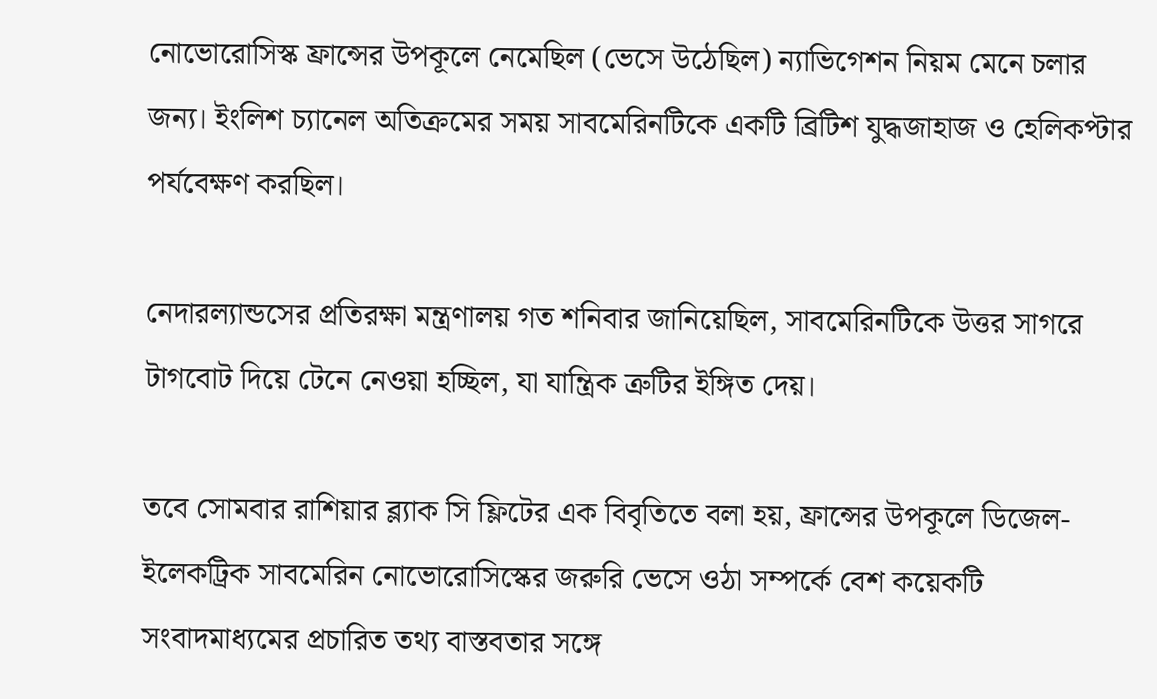নোভোরোসিস্ক ফ্রান্সের উপকূলে নেমেছিল (ভেসে উঠেছিল) ন্যাভিগেশন নিয়ম মেনে চলার জন্য। ইংলিশ চ্যানেল অতিক্রমের সময় সাবমেরিনটিকে একটি ব্রিটিশ যুদ্ধজাহাজ ও হেলিকপ্টার পর্যবেক্ষণ করছিল।

নেদারল্যান্ডসের প্রতিরক্ষা মন্ত্রণালয় গত শনিবার জানিয়েছিল, সাবমেরিনটিকে উত্তর সাগরে টাগবোট দিয়ে টেনে নেওয়া হচ্ছিল, যা যান্ত্রিক ত্রুটির ইঙ্গিত দেয়।

তবে সোমবার রাশিয়ার ব্ল্যাক সি ফ্লিটের এক বিবৃতিতে বলা হয়, ফ্রান্সের উপকূলে ডিজেল-ইলেকট্রিক সাবমেরিন নোভোরোসিস্কের জরুরি ভেসে ওঠা সম্পর্কে বেশ কয়েকটি সংবাদমাধ্যমের প্রচারিত তথ্য বাস্তবতার সঙ্গে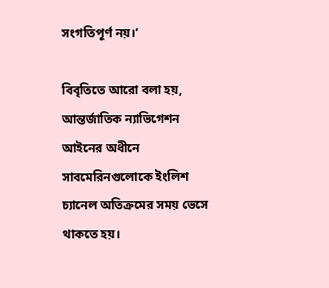সংগতিপূর্ণ নয়।’

বিবৃতিতে আরো বলা হয়, আন্তর্জাতিক ন্যাভিগেশন আইনের অধীনে সাবমেরিনগুলোকে ইংলিশ চ্যানেল অতিক্রমের সময় ভেসে থাকতে হয়।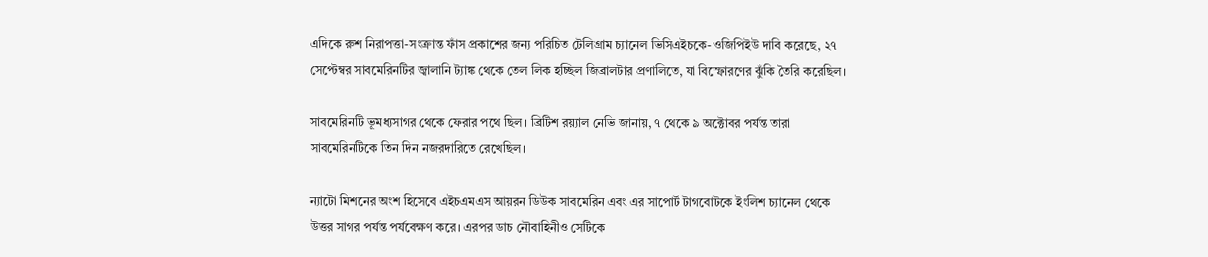এদিকে রুশ নিরাপত্তা-সংক্রান্ত ফাঁস প্রকাশের জন্য পরিচিত টেলিগ্রাম চ্যানেল ভিসিএইচকে-ওজিপিইউ দাবি করেছে, ২৭ সেপ্টেম্বর সাবমেরিনটির জ্বালানি ট্যাঙ্ক থেকে তেল লিক হচ্ছিল জিব্রালটার প্রণালিতে, যা বিস্ফোরণের ঝুঁকি তৈরি করেছিল।

সাবমেরিনটি ভূমধ্যসাগর থেকে ফেরার পথে ছিল। ব্রিটিশ রয়্যাল নেভি জানায়, ৭ থেকে ৯ অক্টোবর পর্যন্ত তারা সাবমেরিনটিকে তিন দিন নজরদারিতে রেখেছিল।

ন্যাটো মিশনের অংশ হিসেবে এইচএমএস আয়রন ডিউক সাবমেরিন এবং এর সাপোর্ট টাগবোটকে ইংলিশ চ্যানেল থেকে উত্তর সাগর পর্যন্ত পর্যবেক্ষণ করে। এরপর ডাচ নৌবাহিনীও সেটিকে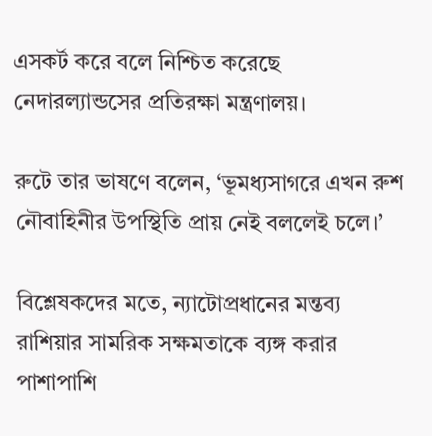এসকর্ট করে বলে নিশ্চিত করেছে নেদারল্যান্ডসের প্রতিরক্ষা মন্ত্রণালয়।

রুটে তার ভাষণে বলেন, ‘ভূমধ্যসাগরে এখন রুশ নৌবাহিনীর উপস্থিতি প্রায় নেই বললেই চলে।’

বিশ্লেষকদের মতে, ন্যাটোপ্রধানের মন্তব্য রাশিয়ার সামরিক সক্ষমতাকে ব্যঙ্গ করার পাশাপাশি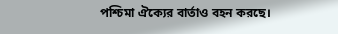পশ্চিমা ঐক্যের বার্তাও বহন করছে।